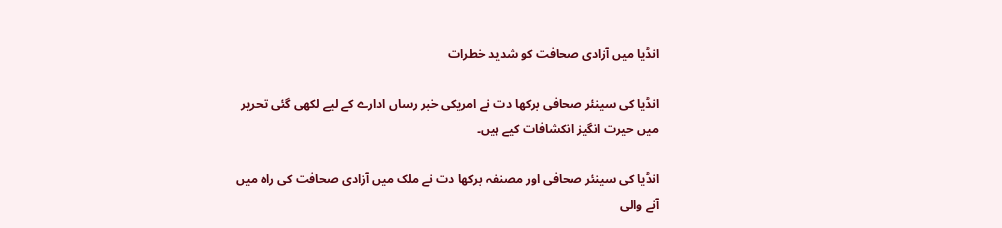انڈیا میں آزادی صحافت کو شدید خطرات

انڈیا کی سینئر صحافی برکھا دت نے امریکی خبر رساں ادارے کے لیے لکھی گئی تحریر میں حیرت انگیز انکشافات کیے ہیں۔

انڈیا کی سینئر صحافی اور مصنفہ برکھا دت نے ملک میں آزادی صحافت کی راہ میں آنے والی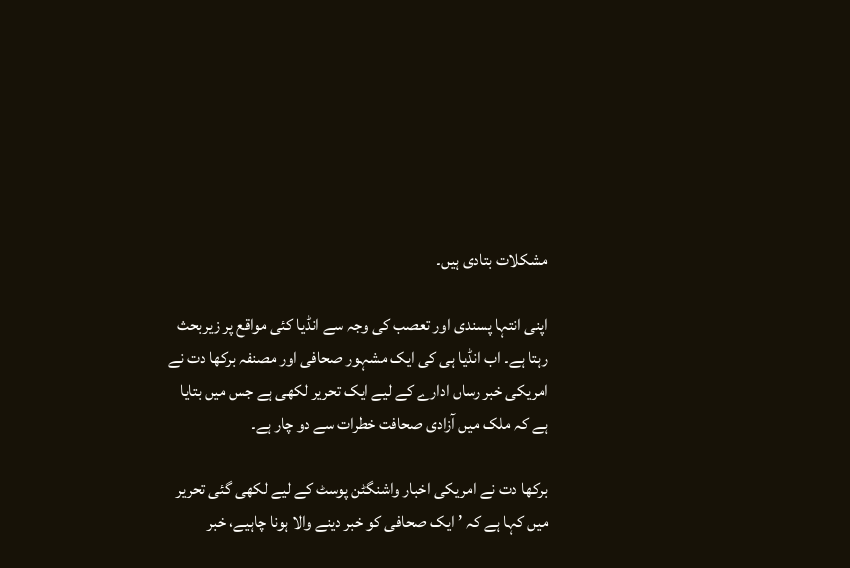مشکلات بتادی ہیں۔

اپنی انتہا پسندی اور تعصب کی وجہ سے انڈیا کئی مواقع پر زیربحث رہتا ہے۔ اب انڈیا ہی کی ایک مشہور صحافی اور مصنفہ برکھا دت نے امریکی خبر رساں ادارے کے لیے ایک تحریر لکھی ہے جس میں بتایا ہے کہ ملک میں آزادی صحافت خطرات سے دو چار ہے۔

برکھا دت نے امریکی اخبار واشنگٹن پوسٹ کے لیے لکھی گئی تحریر میں کہا ہے کہ ’ایک صحافی کو خبر دینے والا ہونا چاہیے، خبر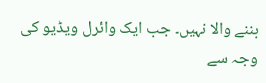بننے والا نہیں۔ جب ایک وائرل ویڈیو کی وجہ سے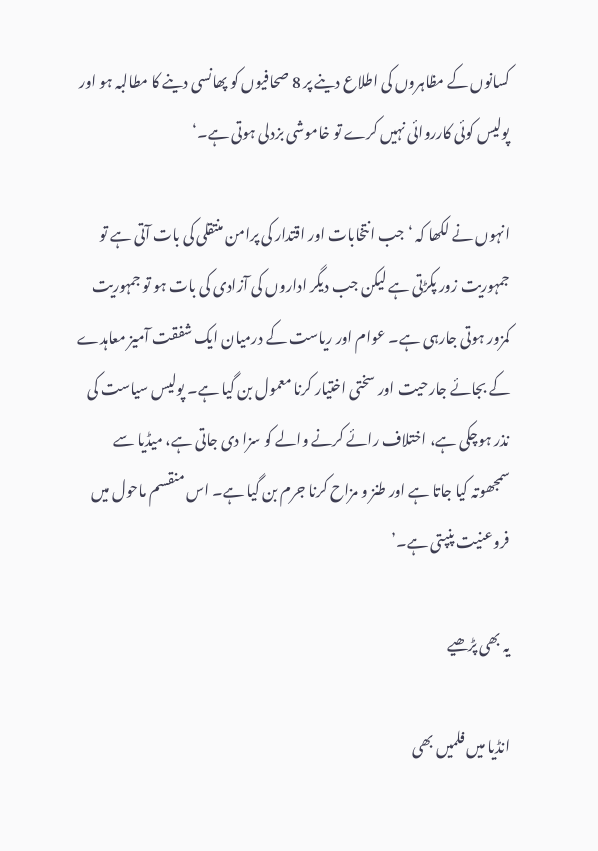کسانوں کے مظاہروں کی اطلاع دینے پر 8 صحافیوں کو پھانسی دینے کا مطالبہ ہو اور پولیس کوئی کارروائی نہیں کرے تو خاموشی بزدلی ہوتی ہے۔‘

انہوں نے لکھا کہ ‘جب انتخابات اور اقتدار کی پرامن منتقلی کی بات آتی ہے تو جمہوریت زور پکڑتی ہے لیکن جب دیگر اداروں کی آزادی کی بات ہو تو جمہوریت کمزور ہوتی جارہی ہے۔ عوام اور ریاست کے درمیان ایک شفقت آمیز معاہدے کے بجائے جارحیت اور سختی اختیار کرنا معمول بن گیا ہے۔ پولیس سیاست کی نذر ہوچکی ہے، اختلاف رائے کرنے والے کو سزا دی جاتی ہے، میڈیا سے سمجھوتہ کیا جاتا ہے اور طنز و مزاح کرنا جرم بن گیا ہے۔ اس منقسم ماحول میں فروعنیت پنپتی ہے۔’

یہ بھی پڑھیے

انڈیا میں فلمیں بھی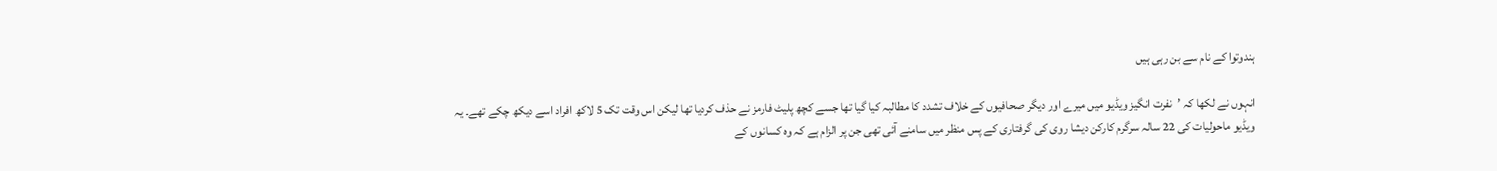ہندوتوا کے نام سے بن رہی ہیں

انہوں نے لکھا کہ ’نفرت انگیز ویڈیو میں میرے اور دیگر صحافیوں کے خلاف تشدد کا مطالبہ کیا گیا تھا جسے کچھ پلیٹ فارمز نے حذف کردیا تھا لیکن اس وقت تک 5 لاکھ افراد اسے دیکھ چکے تھے۔ یہ ویڈیو ماحولیات کی 22 سالہ سرگرم کارکن دیشا روی کی گرفتاری کے پس منظر میں سامنے آئی تھی جن پر الزام ہے کہ وہ کسانوں کے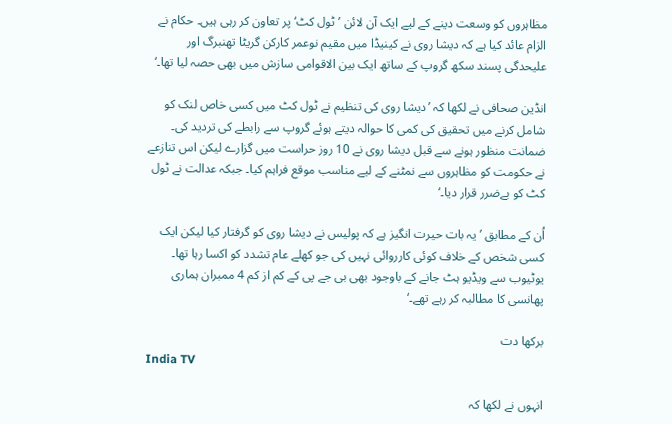مظاہروں کو وسعت دینے کے لیے ایک آن لائن ’ٹول کٹ‘ پر تعاون کر رہی ہیں۔ حکام نے الزام عائد کیا ہے کہ دیشا روی نے کینیڈا میں مقیم نوعمر کارکن گریٹا تھنبرگ اور علیحدگی پسند سکھ گروپ کے ساتھ ایک بین الاقوامی سازش میں بھی حصہ لیا تھا۔‘

انڈین صحافی نے لکھا کہ ’دیشا روی کی تنظیم نے ٹول کٹ میں کسی خاص لنک کو شامل کرنے میں تحقیق کی کمی کا حوالہ دیتے ہوئے گروپ سے رابطے کی تردید کی۔ ضمانت منظور ہونے سے قبل دیشا روی نے 10 روز حراست میں گزارے لیکن اس تنازعے نے حکومت کو مظاہروں سے نمٹنے کے لیے مناسب موقع فراہم کیا۔ جبکہ عدالت نے ٹول کٹ کو بےضرر قرار دیا۔‘

اُن کے مطابق ’یہ بات حیرت انگیز ہے کہ پولیس نے دیشا روی کو گرفتار کیا لیکن ایک کسی شخص کے خلاف کوئی کارروائی نہیں کی جو کھلے عام تشدد کو اکسا رہا تھا۔ یوٹیوب سے ویڈیو ہٹ جانے کے باوجود بھی بی جے پی کے کم از کم 4 ممبران ہماری پھانسی کا مطالبہ کر رہے تھے۔‘

برکھا دت
India TV

انہوں نے لکھا کہ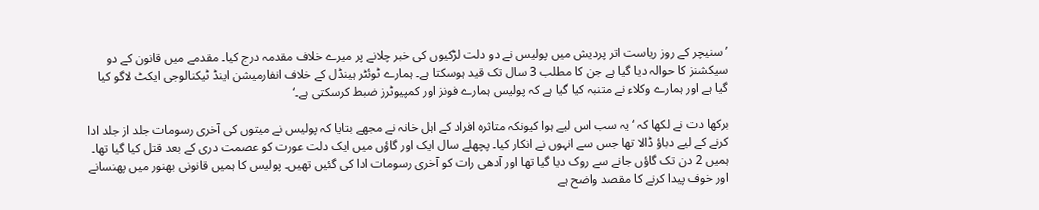’سنیچر کے روز ریاست اتر پردیش میں پولیس نے دو دلت لڑکیوں کی خبر چلانے پر میرے خلاف مقدمہ درج کیا۔ مقدمے میں قانون کے دو سیکشنز کا حوالہ دیا گیا ہے جن کا مطلب 3 سال تک قید ہوسکتا ہے۔ ہمارے ٹوئٹر ہینڈل کے خلاف انفارمیشن اینڈ ٹیکنالوجی ایکٹ لاگو کیا گیا ہے اور ہمارے وکلاء نے متنبہ کیا گیا ہے کہ پولیس ہمارے فونز اور کمپیوٹرز ضبط کرسکتی ہے۔‘

برکھا دت نے لکھا کہ ‘یہ سب اس لیے ہوا کیونکہ متاثرہ افراد کے اہل خانہ نے مجھے بتایا کہ پولیس نے میتوں کی آخری رسومات جلد از جلد ادا کرنے کے لیے دباؤ ڈالا تھا جس سے انہوں نے انکار کیا۔ پچھلے سال ایک اور گاؤں میں ایک دلت عورت کو عصمت دری کے بعد قتل کیا گیا تھا۔ ہمیں 2 دن تک گاؤں جانے سے روک دیا گیا تھا اور آدھی رات کو آخری رسومات ادا کی گئیں تھیں۔ پولیس کا ہمیں قانونی بھنور میں پھنسانے اور خوف پیدا کرنے کا مقصد واضح ہے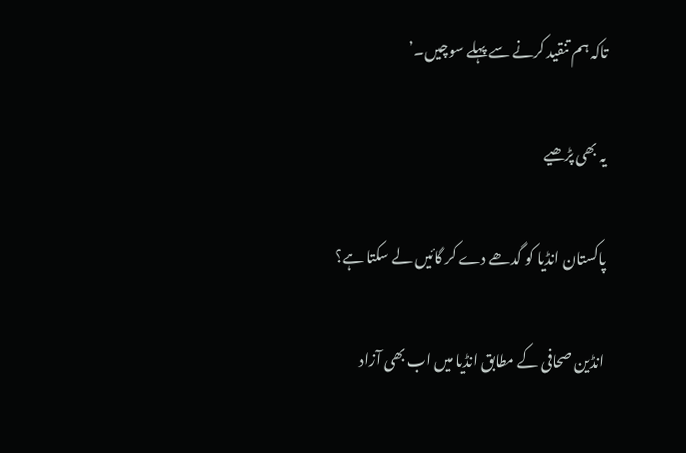تاکہ ہم تنقید کرنے سے پہلے سوچیں۔’

یہ بھی پڑھیے

پاکستان انڈیا کو گدھے دے کر گائیں لے سکتا ہے؟

انڈین صحافی کے مطابق انڈیا میں اب بھی آزاد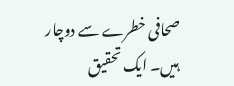صحافی خطرے سے دوچار ہیں۔ ایک تحقیق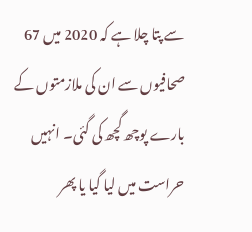سے پتا چلا ہے کہ 2020 میں 67 صحافیوں سے ان کی ملازمتوں کے بارے پوچھ گچھ کی گئی۔ انہیں حراست میں لیا گیا یا پھر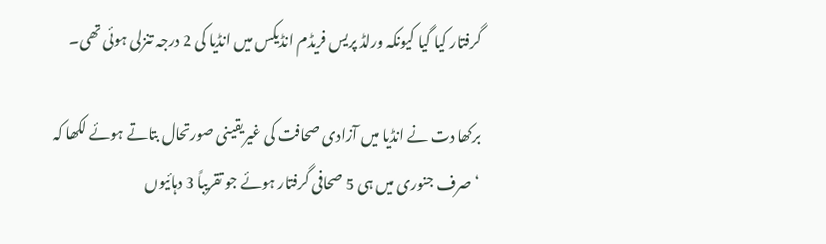گرفتار کیا گیا کیونکہ ورلڈ پریس فریڈم انڈیکس میں انڈیا کی 2 درجہ تنزلی ہوئی تھی۔

برکھا دت نے انڈیا میں آزادی صحافت کی غیریقینی صورتحال بتاتے ہوئے لکھا کہ ‘صرف جنوری میں ہی 5 صحافی گرفتار ہوئے جو تقریباً 3 دہائیوں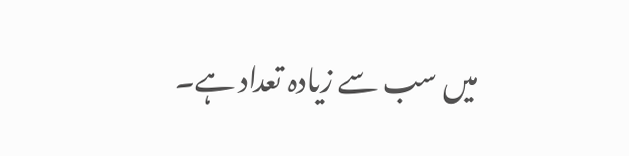میں سب سے زیادہ تعداد ہے۔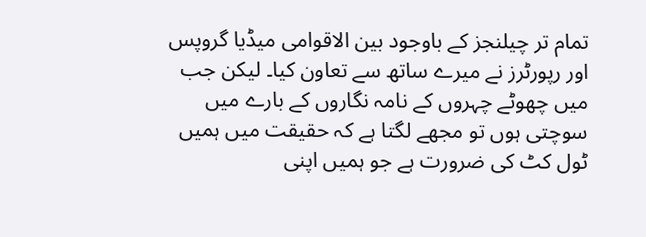تمام تر چیلنجز کے باوجود بین الاقوامی میڈیا گروپس اور رپورٹرز نے میرے ساتھ سے تعاون کیا۔ لیکن جب میں چھوٹے چہروں کے نامہ نگاروں کے بارے میں سوچتی ہوں تو مجھے لگتا ہے کہ حقیقت میں ہمیں ٹول کٹ کی ضرورت ہے جو ہمیں اپنی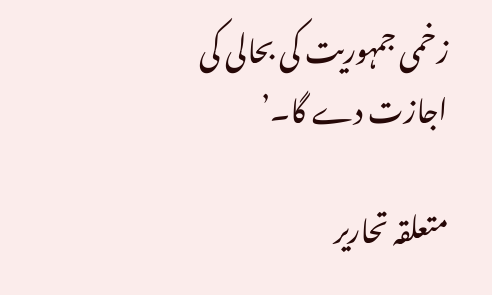زخمی جمہوریت کی بحالی کی اجازت دے گا۔’

متعلقہ تحاریر